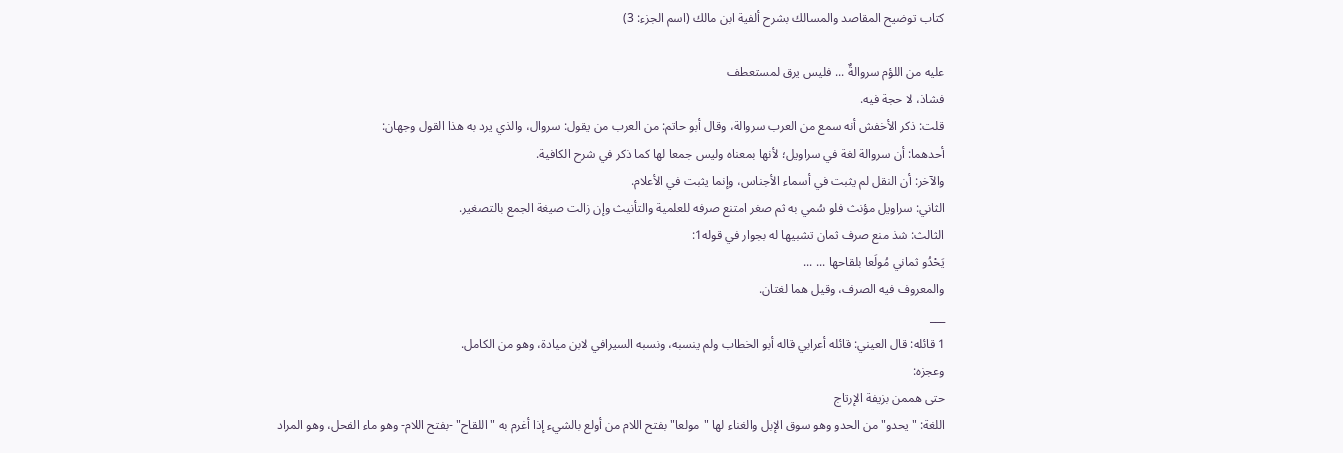كتاب توضيح المقاصد والمسالك بشرح ألفية ابن مالك (اسم الجزء: 3)

عليه من اللؤم سروالةٌ ... فليس يرق لمستعطف
فشاذ، لا حجة فيه.
قلت: ذكر الأخفش أنه سمع من العرب سروالة، وقال أبو حاتم: من العرب من يقول: سروال، والذي يرد به هذا القول وجهان:
أحدهما: أن سروالة لغة في سراويل؛ لأنها بمعناه وليس جمعا لها كما ذكر في شرح الكافية.
والآخر: أن النقل لم يثبت في أسماء الأجناس، وإنما يثبت في الأعلام.
الثاني: سراويل مؤنث فلو سُمي به ثم صغر امتنع صرفه للعلمية والتأنيث وإن زالت صيغة الجمع بالتصغير.
الثالث: شذ منع صرف ثمان تشبيها له بجوار في قوله1:
يَحْدُو ثماني مُولَعا بلقاحها ... ...
والمعروف فيه الصرف، وقيل هما لغتان.
___
1 قائله: قال العيني: قائله أعرابي قاله أبو الخطاب ولم ينسبه، ونسبه السيرافي لابن ميادة، وهو من الكامل.
وعجزه:
حتى هممن بزيفة الإرتاج
اللغة: "يحدو" من الحدو وهو سوق الإبل والغناء لها "مولعا" بفتح اللام من أولع بالشيء إذا أغرم به "اللقاح" -بفتح اللام- وهو ماء الفحل، وهو المراد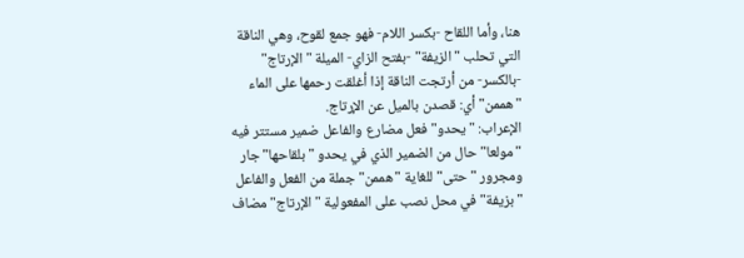هنا، وأما اللقاح -بكسر اللام- فهو جمع لقوح، وهي الناقة التي تحلب "الزيفة" -بفتح الزاي- الميلة "الإرتاج" -بالكسر- من أرتجت الناقة إذا أغلقت رحمها على الماء "هممن" أي: قصدن بالميل عن الإرتاج.
الإعراب: "يحدو" فعل مضارع والفاعل ضمير مستتر فيه "مولعا" حال من الضمير الذي في يحدو "بلقاحها" جار ومجرور "حتى" للغاية "هممن" جملة من الفعل والفاعل "بزيفة" في محل نصب على المفعولية "الإرتاج" مضاف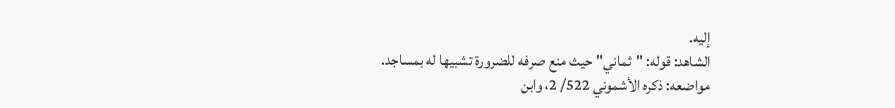إليه.
الشاهد: قوله: "ثماني" حيث منع صرفه للضرورة تشبيها له بمساجد.
مواضعه: ذكره الأشموني 522/ 2، وابن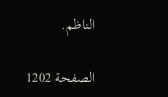الناظم.

الصفحة 1202